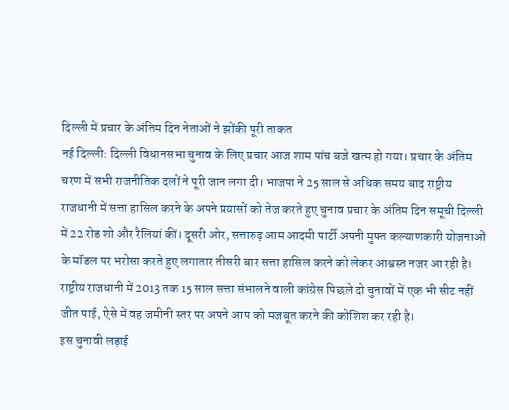दिल्ली में प्रचार के अंतिम दिन नेताओं ने झोंकी पूरी ताकत
नई दिल्ली: दिल्ली विधानसभा चुनाव के लिए प्रचार आज शाम पांच बजे खत्म हो गया। प्रचार के अंतिम चरण में सभी राजनीतिक दलों ने पूरी जान लगा दी। भाजपा ने 25 साल से अधिक समय बाद राष्ट्रीय राजधानी में सत्ता हासिल करने के अपने प्रयासों को तेज करते हुए चुनाव प्रचार के अंतिम दिन समूची दिल्ली में 22 रोड शो और रैलियां कीं। दूसरी ओर, सत्तारुढ़ आम आदमी पार्टी अपनी मुफ्त कल्याणकारी योजनाओं के मॉडल पर भरोसा करते हुए लगातार तीसरी बार सत्ता हासिल करने को लेकर आश्वस्त नजर आ रही है। राष्ट्रीय राजधानी में 2013 तक 15 साल सत्ता संभालने वाली कांग्रेस पिछले दो चुनावों में एक भी सीट नहीं जीत पाई, ऐसे में वह जमीनी स्तर पर अपने आप को मजबूत करने की कोशिश कर रही है।
इस चुनावी लड़ाई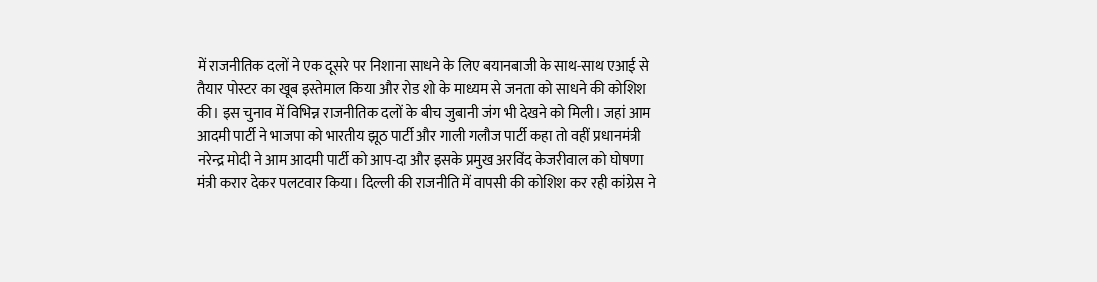में राजनीतिक दलों ने एक दूसरे पर निशाना साधने के लिए बयानबाजी के साथ-साथ एआई से तैयार पोस्टर का खूब इस्तेमाल किया और रोड शो के माध्यम से जनता को साधने की कोशिश की। इस चुनाव में विभिन्न राजनीतिक दलों के बीच जुबानी जंग भी देखने को मिली। जहां आम आदमी पार्टी ने भाजपा को भारतीय झूठ पार्टी और गाली गलौज पार्टी कहा तो वहीं प्रधानमंत्री नरेन्द्र मोदी ने आम आदमी पार्टी को आप-दा और इसके प्रमुख अरविंद केजरीवाल को घोषणा मंत्री करार देकर पलटवार किया। दिल्ली की राजनीति में वापसी की कोशिश कर रही कांग्रेस ने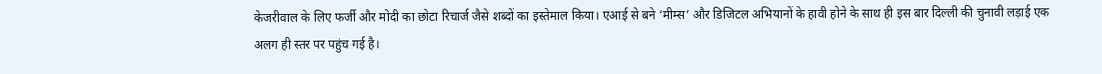केजरीवाल के लिए फर्जी और मोदी का छोटा रिचार्ज जैसे शब्दों का इस्तेमाल किया। एआई से बने ‘मीम्स’ और डिजिटल अभियानों के हावी होने के साथ ही इस बार दिल्ली की चुनावी लड़ाई एक अलग ही स्तर पर पहुंच गई है।